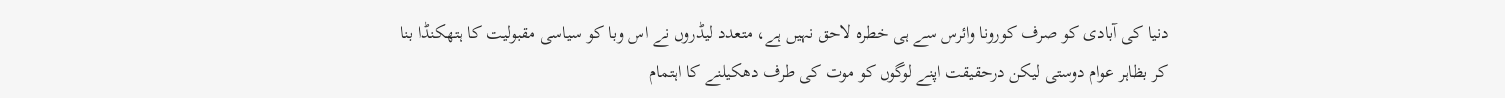دنیا کی آبادی کو صرف کورونا وائرس سے ہی خطرہ لاحق نہیں ہے، متعدد لیڈروں نے اس وبا کو سیاسی مقبولیت کا ہتھکنڈا بنا کر بظاہر عوام دوستی لیکن درحقیقت اپنے لوگوں کو موت کی طرف دھکیلنے کا اہتمام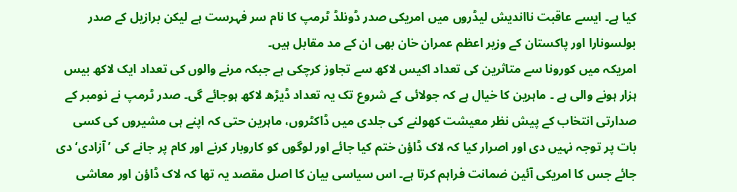کیا ہے۔ ایسے عاقبت نااندیش لیڈروں میں امریکی صدر ڈونلڈ ٹرمپ کا نام سر فہرست ہے لیکن برازیل کے صدر بولسونارا اور پاکستان کے وزیر اعظم عمران خان بھی ان کے مد مقابل ہیں۔
امریکہ میں کورونا سے متاثرین کی تعداد اکیس لاکھ سے تجاوز کرچکی ہے جبکہ مرنے والوں کی تعداد ایک لاکھ بیس ہزار ہونے والی ہے ۔ ماہرین کا خیال ہے کہ جولائی کے شروع تک یہ تعداد ڈیڑھ لاکھ ہوجائے گی۔ صدر ٹرمپ نے نومبر کے صدارتی انتخاب کے پیش نظر معیشت کھولنے کی جلدی میں ڈاکٹروں، ماہرین حتی کہ اپنے ہی مشیروں کی کسی بات پر توجہ نہیں دی اور اصرار کیا کہ لاک ڈاؤن ختم کیا جائے اور لوگوں کو کاروبار کرنے اور کام پر جانے کی ’آزادی‘ دی جائے جس کا امریکی آئین ضمانت فراہم کرتا ہے۔ اس سیاسی بیان کا اصل مقصد یہ تھا کہ لاک ڈاؤن اور معاشی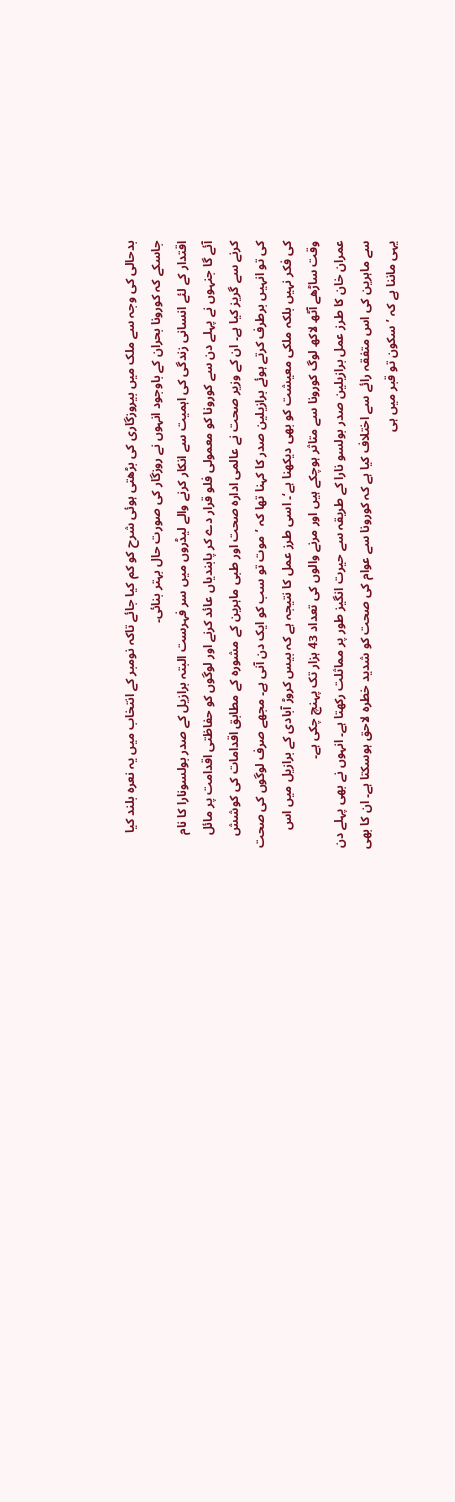بدحالی کی وجہ سے ملک میں بیروزگاری کی بڑھتی ہوئی شرح کو کم کیا جائے تاکہ نومبر کے انتخاب میں یہ نعرہ بلند کیا جاسکے کہ کورونا بحران کے باوجود انہوں نے روزگار کی صورت حال بہتر بنائی۔
اقتدار کے لئے انسانی زندگی کی اہمیت سے انکار کرنے والے لیڈروں میں سر فہرست البتہ برازیل کے صدر بولسونارا کا نام آئے گا جنہوں نے پہلے دن سے کورونا کو معمولی فلو قرار دے کر پابندیاں عائد کرنے اور لوگوں کو حفاظتی اقدامت پر مائل کرنے سے گریز کیا ہے۔ ان کے وزیر صحت نے عالمی ادارہ صحت اور طبی ماہرین کے مشورہ کے مطابق اقدامات کی کوشش کی تو انہیں برطرف کرتے ہوئے برازیلین صدر کا کہنا تھا کہ ’موت تو سب کو ایک دن آنی ہے۔ مجھے صرف لوگوں کی صحت کی فکر نہیں بلکہ ملکی معیشت کو بھی دیکھنا ہے‘۔ اسی طرز عمل کا نتیجہ ہے کہ بیس کروڑ آبادی کے برازیل میں اس وقت ساڑھے آٹھ لاکھ لوگ کورونا سے متاثر ہوچکے ہیں اور مرنے والوں کی تعداد 43 ہزار تک پہنچ چکی ہے۔
عمران خان کا طرز عمل برازیلین صدر بولسو نارا کے طریقہ سے حیرت انگیز طور پر مماثلت رکھتا ہے۔ انہوں نے بھی پہلے دن سے ماہرین کی اس متفقہ رائے سے اختلاف کیا ہے کہ کورونا سے عوام کی صحت کو شدید خطرہ لاحق ہوسکتا ہے۔ ان کا بھی یہی ماننا ہے کہ ’سکون تو قبر میں ہی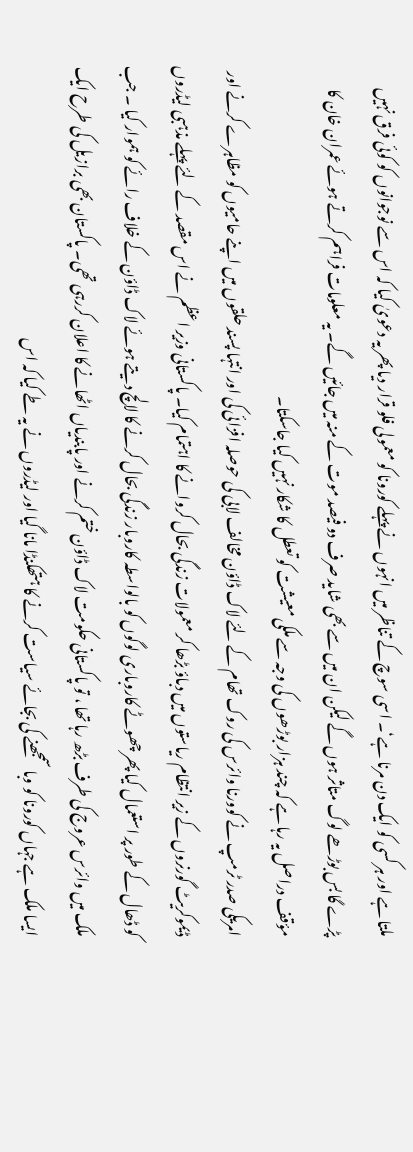ملتا ہے اور ہر کسی کو ایک دن مرنا ہے‘۔ اسی سوچ کے تناظر میں انہوں نے پہلے کورونا کو معمولی فلو قرار دیا پھر یہ دعویٰ کیا کہ اس سے نوجوانوں کو کوئی فرق نہیں پڑے گا بس بوڑھے لوگ متاثر ہوں گے لیکن ان میں سے بھی شاید صرف دو فیصد موت کے منہ میں جائیں گے۔ یہ معلومات فراہم کرتے ہوئے عمران خان کا مؤقف دراصل یہ رہا ہے کہ چند ہزار بوڑھوں کی وجہ سے ملکی معیشت کو تعطل کا شکار نہیں کیا جاسکتا۔
امریکی صدر ٹرمپ نے کوورنا وائرس کی روک تھام کے لئے لاک ڈاؤن مخالف لابی کی حوصلہ افزائی کی اور انتہا پسند حلقوں میں اپنے حامیوں کو مظاہرے کرنے اور ڈیموکریٹ گورنروں کے زیر انتظام ریاستوں میں دباؤ بڑھا کر معمولات زندگی بحال کروانے کا اہتمام کیا۔ پاکستانی وزیر اعظم نے اس مقصد کے لئے پہلے مذہبی لیڈروں کو ڈھال کے طور پر استعمال کیا پھر چھوٹے کاروباری لوگوں کو بالواسطہ کاروبار زندگی بحال کرنے کا لالچ دیتے ہوئے لاک ڈاؤن کے خلاف رائے کو ہموار کیا ۔ جب ملک میں وائرس عروج کی طرف بڑھ رہا تھا ، تو پاکستانی حکومت لاک ڈاؤن ختم کرنے اور پابندیاں اٹھانے کا اعلان کررہی تھی۔ پاکستان بھی برازیل کی طرح ایک ایسا ملک ہے جہاں کورونا کو وبا سمجھنے کی بجائے سیاست کرنے کا ہتھکنڈا مانا گیا اور لیڈروں نے یہ طے کیا کہ اس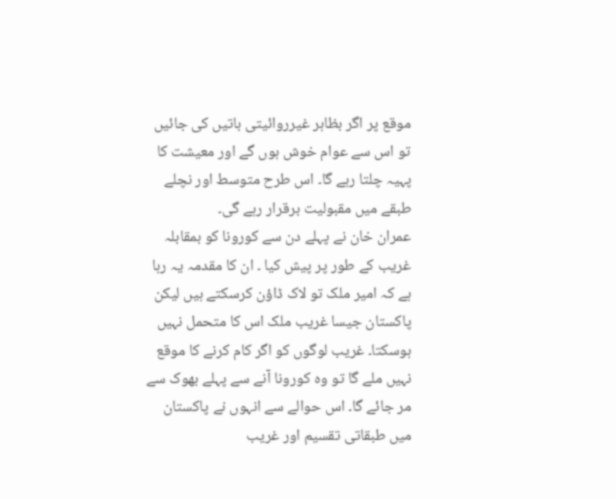موقع پر اگر بظاہر غیرروائیتی باتیں کی جائیں تو اس سے عوام خوش ہوں گے اور معیشت کا پہیہ چلتا رہے گا۔ اس طرح متوسط اور نچلے طبقے میں مقبولیت برقرار رہے گی۔
عمران خان نے پہلے دن سے کورونا کو بمقابلہ غریب کے طور پر پیش کیا ۔ ان کا مقدمہ یہ رہا ہے کہ امیر ملک تو لاک ڈاؤن کرسکتے ہیں لیکن پاکستان جیسا غریب ملک اس کا متحمل نہیں ہوسکتا۔ غریب لوگوں کو اگر کام کرنے کا موقع نہیں ملے گا تو وہ کورونا آنے سے پہلے بھوک سے مر جائے گا۔ اس حوالے سے انہوں نے پاکستان میں طبقاتی تقسیم اور غریب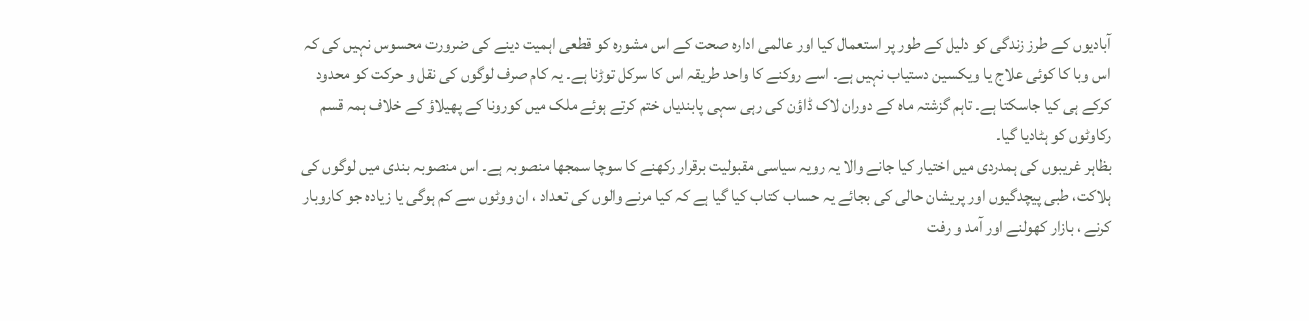آبادیوں کے طرز زندگی کو دلیل کے طور پر استعمال کیا اور عالمی ادارہ صحت کے اس مشورہ کو قطعی اہمیت دینے کی ضرورت محسوس نہیں کی کہ اس وبا کا کوئی علاج یا ویکسین دستیاب نہیں ہے۔ اسے روکنے کا واحد طریقہ اس کا سرکل توڑنا ہے۔ یہ کام صرف لوگوں کی نقل و حرکت کو محدود کرکے ہی کیا جاسکتا ہے۔ تاہم گزشتہ ماہ کے دوران لاک ڈاؤن کی رہی سہی پابندیاں ختم کرتے ہوئے ملک میں کورونا کے پھیلاؤ کے خلاف ہمہ قسم رکاوٹوں کو ہٹادیا گیا۔
بظاہر غریبوں کی ہمدردی میں اختیار کیا جانے والا یہ رویہ سیاسی مقبولیت برقرار رکھنے کا سوچا سمجھا منصوبہ ہے۔ اس منصوبہ بندی میں لوگوں کی ہلاکت، طبی پیچدگیوں اور پریشان حالی کی بجائے یہ حساب کتاب کیا گیا ہے کہ کیا مرنے والوں کی تعداد ، ان ووٹوں سے کم ہوگی یا زیادہ جو کاروبار کرنے ، بازار کھولنے اور آمد و رفت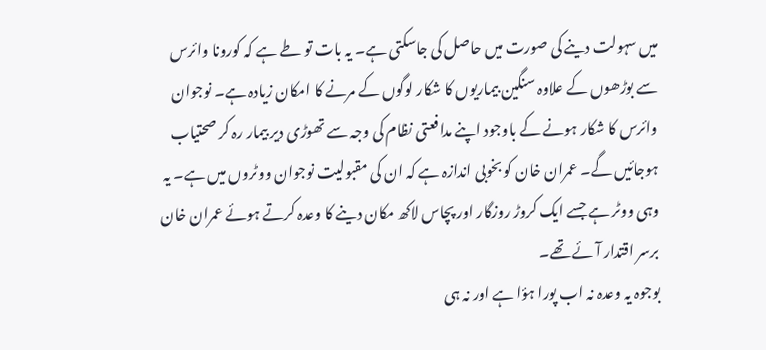میں سہولت دینے کی صورت میں حاصل کی جاسکتی ہے۔ یہ بات تو طے ہے کہ کورونا وائرس سے بوڑھوں کے علاوہ سنگین بیماریوں کا شکار لوگوں کے مرنے کا امکان زیادہ ہے۔ نوجوان وائرس کا شکار ہونے کے باوجود اپنے مدافعتی نظام کی وجہ سے تھوڑی دیر بیمار رہ کر صحتیاب ہوجائیں گے۔ عمران خان کو بخوبی اندازہ ہے کہ ان کی مقبولیت نوجوان ووٹروں میں ہے۔ یہ وہی ووٹر ہے جسے ایک کروڑ روزگار اور پچاس لاکھ مکان دینے کا وعدہ کرتے ہوئے عمران خان برسر اقتدار آئے تھے۔
بوجوہ یہ وعدہ نہ اب پورا ہؤا ہے اور نہ ہی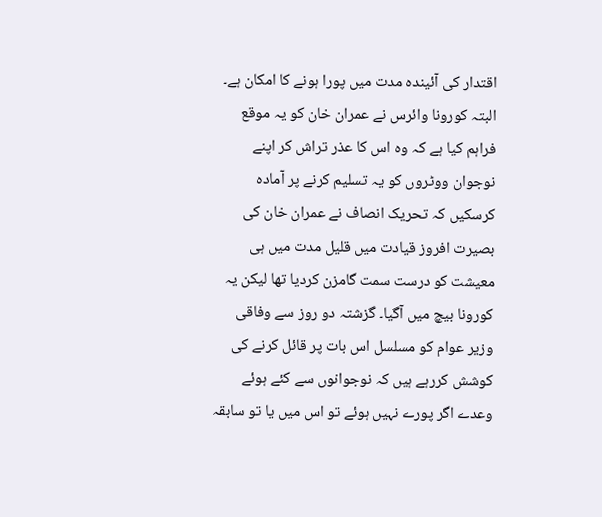اقتدار کی آئیندہ مدت میں پورا ہونے کا امکان ہے۔ البتہ کورونا وائرس نے عمران خان کو یہ موقع فراہم کیا ہے کہ وہ اس کا عذر تراش کر اپنے نوجوان ووٹروں کو یہ تسلیم کرنے پر آمادہ کرسکیں کہ تحریک انصاف نے عمران خان کی بصیرت افروز قیادت میں قلیل مدت میں ہی معیشت کو درست سمت گامزن کردیا تھا لیکن یہ کورونا بیچ میں آگیا۔ گزشتہ دو روز سے وفاقی وزیر عوام کو مسلسل اس بات پر قائل کرنے کی کوشش کررہے ہیں کہ نوجوانوں سے کئے ہوئے وعدے اگر پورے نہیں ہوئے تو اس میں یا تو سابقہ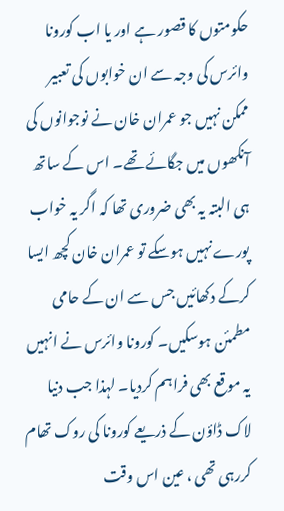حکومتوں کا قصور ہے اور یا اب کورونا وائرس کی وجہ سے ان خوابوں کی تعبیر ممکن نہیں جو عمران خان نے نوجوانوں کی آنکھوں میں جگائے تھے۔ اس کے ساتھ ہی البتہ یہ بھی ضروری تھا کہ اگر یہ خواب پورے نہیں ہوسکے تو عمران خان کچھ ایسا کرکے دکھائیں جس سے ان کے حامی مطمئن ہوسکیں۔ کورونا وائرس نے انہیں یہ موقع بھی فراہم کردیا۔ لہذا جب دنیا لاک ڈاؤن کے ذریعے کورونا کی روک تھام کررہی تھی ، عین اس وقت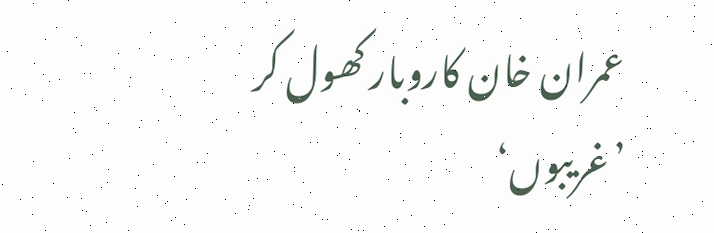عمران خان کاروبار کھول کر ’غریبوں‘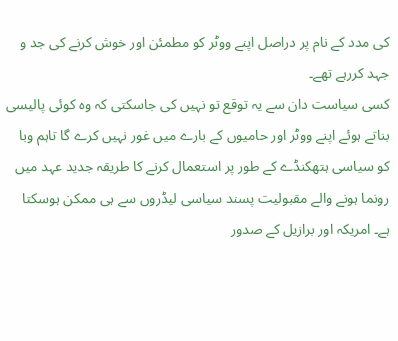کی مدد کے نام پر دراصل اپنے ووٹر کو مطمئن اور خوش کرنے کی جد و جہد کررہے تھے۔
کسی سیاست دان سے یہ توقع تو نہیں کی جاسکتی کہ وہ کوئی پالیسی بناتے ہوئے اپنے ووٹر اور حامیوں کے بارے میں غور نہیں کرے گا تاہم وبا کو سیاسی ہتھکنڈے کے طور پر استعمال کرنے کا طریقہ جدید عہد میں رونما ہونے والے مقبولیت پسند سیاسی لیڈروں سے ہی ممکن ہوسکتا ہے۔ امریکہ اور برازیل کے صدور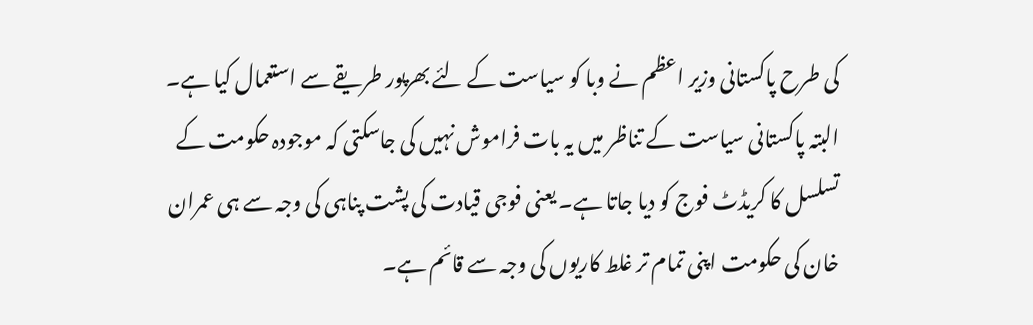کی طرح پاکستانی وزیر اعظم نے وبا کو سیاست کے لئے بھرپور طریقے سے استعمال کیا ہے۔ البتہ پاکستانی سیاست کے تناظر میں یہ بات فراموش نہیں کی جاسکتی کہ موجودہ حکومت کے تسلسل کا کریڈٹ فوج کو دیا جاتا ہے۔ یعنی فوجی قیادت کی پشت پناہی کی وجہ سے ہی عمران خان کی حکومت اپنی تمام تر غلط کاریوں کی وجہ سے قائم ہے۔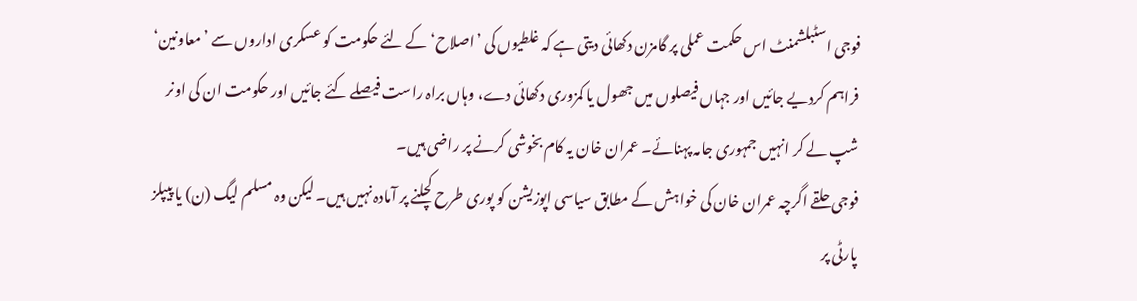فوجی اسٹبلشمنٹ اس حکمت عملی پر گامزن دکھائی دیتی ہے کہ غلطیوں کی ’اصلاح‘ کے لئے حکومت کو عسکری اداروں سے ’معاونین‘ فراہم کردیے جائیں اور جہاں فیصلوں میں جھول یا کمزوری دکھائی دے، وہاں براہ راست فیصلے کئے جائیں اور حکومت ان کی اونر شپ لے کر انہیں جمہوری جامہ پہنائے۔ عمران خان یہ کام بخوشی کرنے پر راضی ہیں۔
فوجی حلقے اگرچہ عمران خان کی خواہش کے مطابق سیاسی اپوزیشن کو پوری طرح کچلنے پر آمادہ نہیں ہیں۔ لیکن وہ مسلم لیگ (ن) یا پیپلز پارٹی پر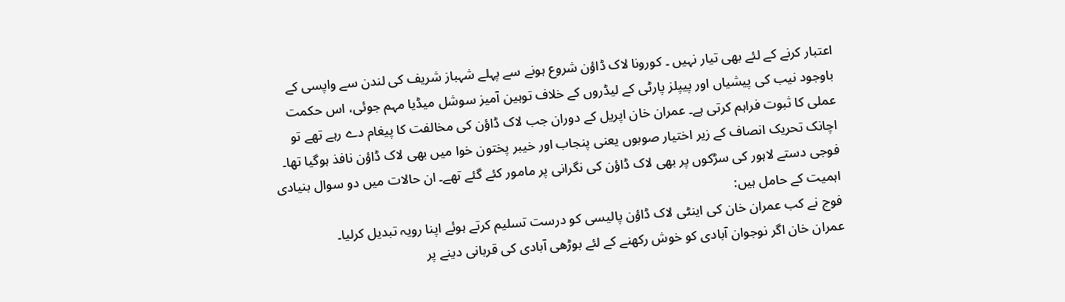اعتبار کرنے کے لئے بھی تیار نہیں ۔ کورونا لاک ڈاؤن شروع ہونے سے پہلے شہباز شریف کی لندن سے واپسی کے باوجود نیب کی پیشیاں اور پیپلز پارٹی کے لیڈروں کے خلاف توہین آمیز سوشل میڈیا مہم جوئی، اس حکمت عملی کا ثبوت فراہم کرتی ہے۔ عمران خان اپریل کے دوران جب لاک ڈاؤن کی مخالفت کا پیغام دے رہے تھے تو اچانک تحریک انصاف کے زیر اختیار صوبوں یعنی پنجاب اور خیبر پختون خوا میں بھی لاک ڈاؤن نافذ ہوگیا تھا۔ فوجی دستے لاہور کی سڑکوں پر بھی لاک ڈاؤن کی نگرانی پر مامور کئے گئے تھے۔ ان حالات میں دو سوال بنیادی اہمیت کے حامل ہیں:
فوج نے کب عمران خان کی اینٹی لاک ڈاؤن پالیسی کو درست تسلیم کرتے ہوئے اپنا رویہ تبدیل کرلیا۔
عمران خان اگر نوجوان آبادی کو خوش رکھنے کے لئے بوڑھی آبادی کی قربانی دینے پر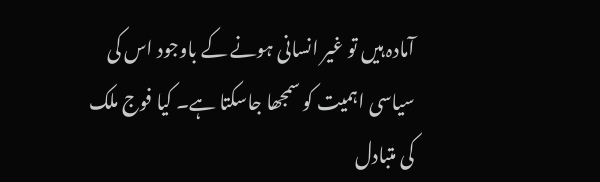آمادہ ہیں تو غیر انسانی ہونے کے باوجود اس کی سیاسی اہمیت کو سمجھا جاسکتا ہے۔ کیا فوج ملک کی متبادل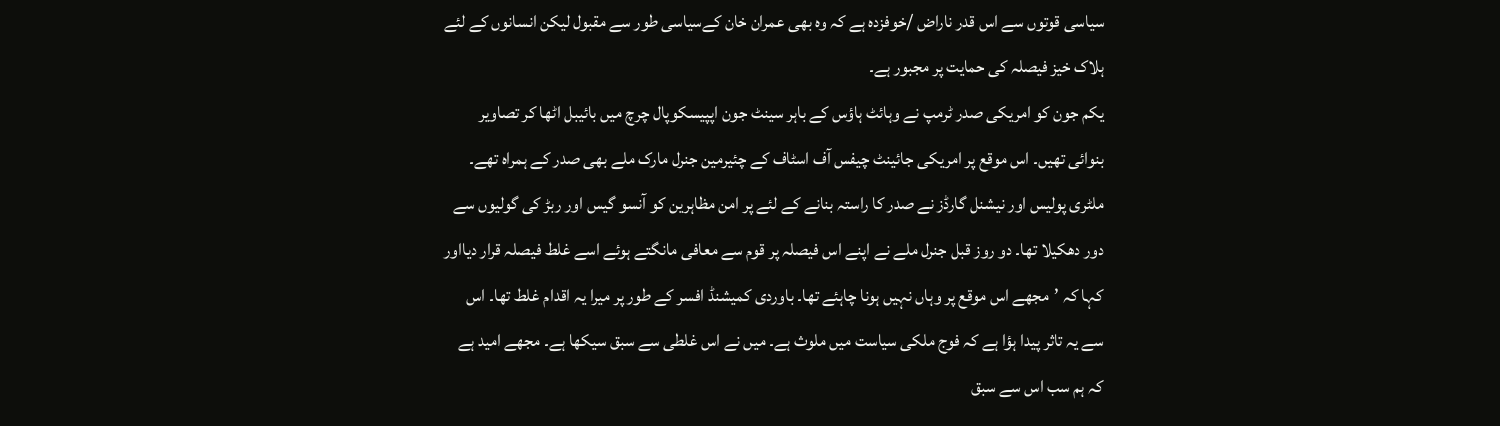سیاسی قوتوں سے اس قدر ناراض /خوفزدہ ہے کہ وہ بھی عمران خان کےسیاسی طور سے مقبول لیکن انسانوں کے لئے ہلاک خیز فیصلہ کی حمایت پر مجبور ہے۔
یکم جون کو امریکی صدر ٹرمپ نے وہائٹ ہاؤس کے باہر سینٹ جون اپپیسکوپال چرچ میں بائیبل اٹھا کر تصاویر بنوائی تھیں۔ اس موقع پر امریکی جائینٹ چیفس آف اسٹاف کے چئیرمین جنرل مارک ملے بھی صدر کے ہمراہ تھے۔ ملٹری پولیس اور نیشنل گارڈز نے صدر کا راستہ بنانے کے لئے پر امن مظاہرین کو آنسو گیس اور ربڑ کی گولیوں سے دور دھکیلا تھا۔ دو روز قبل جنرل ملے نے اپنے اس فیصلہ پر قوم سے معافی مانگتے ہوئے اسے غلط فیصلہ قرار دیااور کہا کہ ’مجھے اس موقع پر وہاں نہیں ہونا چاہئے تھا۔ باوردی کمیشنڈ افسر کے طور پر میرا یہ اقدام غلط تھا۔ اس سے یہ تاثر پیدا ہؤا ہے کہ فوج ملکی سیاست میں ملوث ہے۔ میں نے اس غلطی سے سبق سیکھا ہے۔ مجھے امید ہے کہ ہم سب اس سے سبق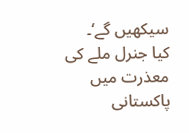سیکھیں گے‘۔
کیا جنرل ملے کی معذرت میں پاکستانی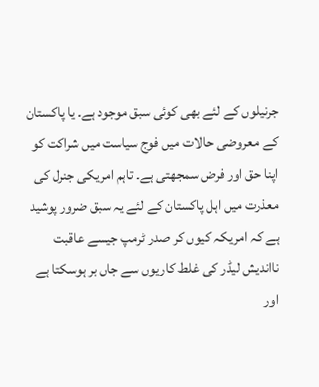جرنیلوں کے لئے بھی کوئی سبق موجود ہے۔ یا پاکستان کے معروضی حالات میں فوج سیاست میں شراکت کو اپنا حق اور فرض سمجھتی ہے۔ تاہم امریکی جنرل کی معذرت میں اہل پاکستان کے لئے یہ سبق ضرور پوشید ہے کہ امریکہ کیوں کر صدر ٹرمپ جیسے عاقبت نااندیش لیڈر کی غلط کاریوں سے جاں بر ہوسکتا ہے اور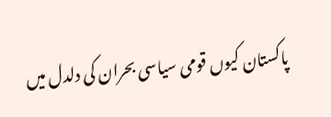پاکستان کیوں قومی سیاسی بحران کی دلدل میں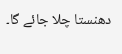دھنستا چلا جائے گا۔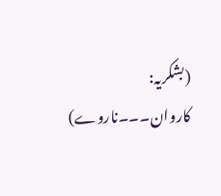(بشکریہ: کاروان۔۔۔ناروے)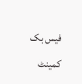فیس بک کمینٹ